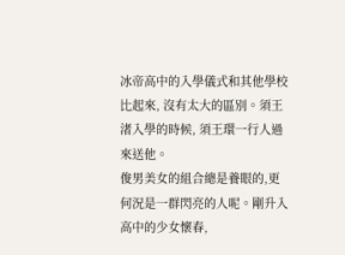冰帝高中的入學儀式和其他學校比起來, 沒有太大的區別。須王渚入學的時候, 須王環一行人過來送他。
俊男美女的組合總是養眼的,更何況是一群閃亮的人呢。剛升入高中的少女懷春,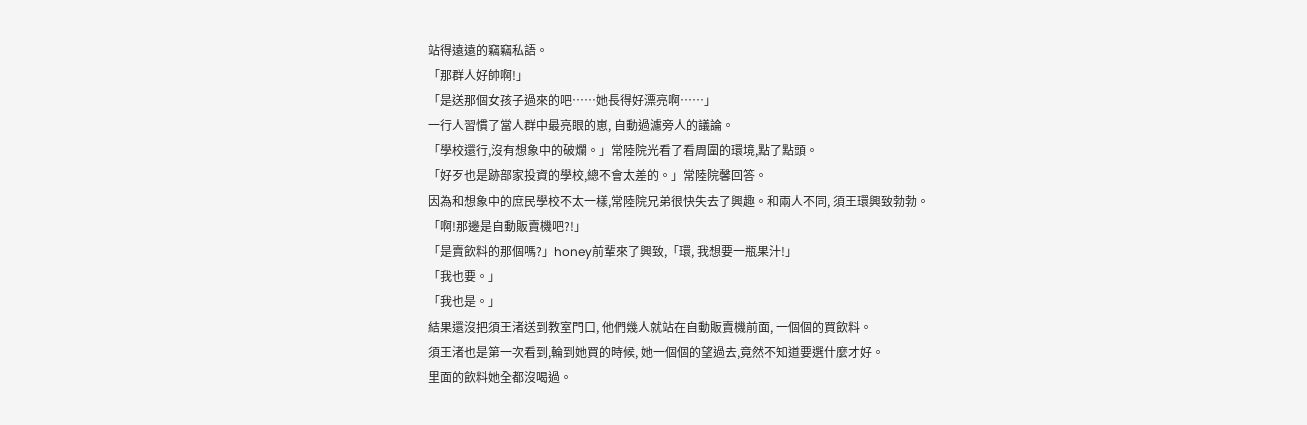站得遠遠的竊竊私語。
「那群人好帥啊!」
「是送那個女孩子過來的吧……她長得好漂亮啊……」
一行人習慣了當人群中最亮眼的崽, 自動過濾旁人的議論。
「學校還行,沒有想象中的破爛。」常陸院光看了看周圍的環境,點了點頭。
「好歹也是跡部家投資的學校,總不會太差的。」常陸院馨回答。
因為和想象中的庶民學校不太一樣,常陸院兄弟很快失去了興趣。和兩人不同, 須王環興致勃勃。
「啊!那邊是自動販賣機吧?!」
「是賣飲料的那個嗎?」honey前輩來了興致,「環, 我想要一瓶果汁!」
「我也要。」
「我也是。」
結果還沒把須王渚送到教室門口, 他們幾人就站在自動販賣機前面, 一個個的買飲料。
須王渚也是第一次看到,輪到她買的時候, 她一個個的望過去,竟然不知道要選什麼才好。
里面的飲料她全都沒喝過。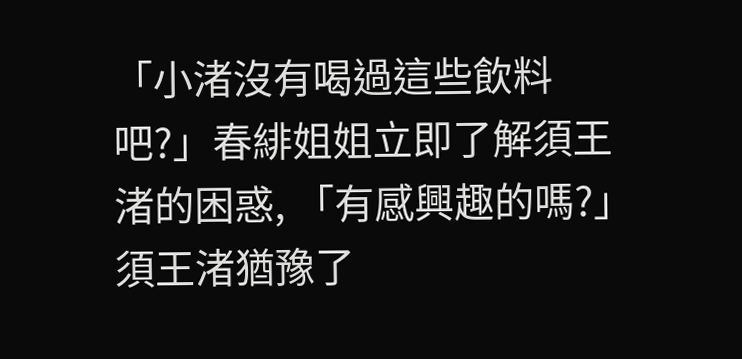「小渚沒有喝過這些飲料吧?」春緋姐姐立即了解須王渚的困惑, 「有感興趣的嗎?」
須王渚猶豫了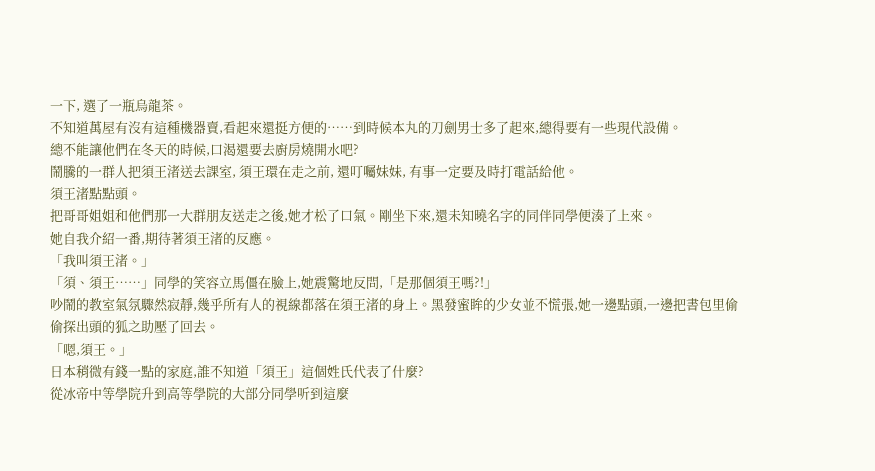一下, 選了一瓶烏龍茶。
不知道萬屋有沒有這種機器賣,看起來還挺方便的……到時候本丸的刀劍男士多了起來,總得要有一些現代設備。
總不能讓他們在冬天的時候,口渴還要去廚房燒開水吧?
鬧騰的一群人把須王渚送去課室, 須王環在走之前, 還叮囑妹妹, 有事一定要及時打電話給他。
須王渚點點頭。
把哥哥姐姐和他們那一大群朋友送走之後,她才松了口氣。剛坐下來,還未知曉名字的同伴同學便湊了上來。
她自我介紹一番,期待著須王渚的反應。
「我叫須王渚。」
「須、須王……」同學的笑容立馬僵在臉上,她震驚地反問,「是那個須王嗎?!」
吵鬧的教室氣氛驟然寂靜,幾乎所有人的視線都落在須王渚的身上。黑發蜜眸的少女並不慌張,她一邊點頭,一邊把書包里偷偷探出頭的狐之助壓了回去。
「嗯,須王。」
日本稍微有錢一點的家庭,誰不知道「須王」這個姓氏代表了什麼?
從冰帝中等學院升到高等學院的大部分同學听到這麼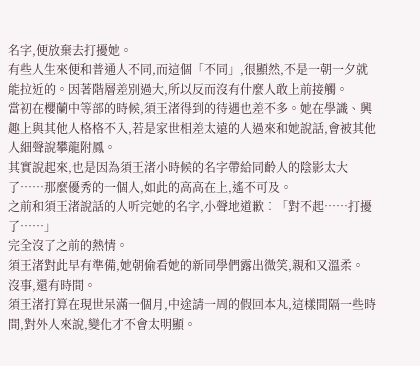名字,便放棄去打擾她。
有些人生來便和普通人不同,而這個「不同」,很顯然,不是一朝一夕就能拉近的。因著階層差別過大,所以反而沒有什麼人敢上前接觸。
當初在櫻蘭中等部的時候,須王渚得到的待遇也差不多。她在學識、興趣上與其他人格格不入,若是家世相差太遠的人過來和她說話,會被其他人細聲說攀龍附鳳。
其實說起來,也是因為須王渚小時候的名字帶給同齡人的陰影太大了……那麼優秀的一個人,如此的高高在上,遙不可及。
之前和須王渚說話的人听完她的名字,小聲地道歉︰「對不起……打擾了……」
完全沒了之前的熱情。
須王渚對此早有準備,她朝偷看她的新同學們露出微笑,親和又溫柔。
沒事,還有時間。
須王渚打算在現世呆滿一個月,中途請一周的假回本丸,這樣間隔一些時間,對外人來說,變化才不會太明顯。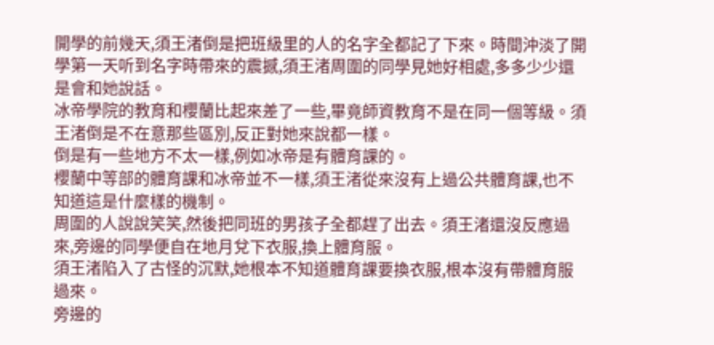開學的前幾天,須王渚倒是把班級里的人的名字全都記了下來。時間沖淡了開學第一天听到名字時帶來的震撼,須王渚周圍的同學見她好相處,多多少少還是會和她說話。
冰帝學院的教育和櫻蘭比起來差了一些,畢竟師資教育不是在同一個等級。須王渚倒是不在意那些區別,反正對她來說都一樣。
倒是有一些地方不太一樣,例如冰帝是有體育課的。
櫻蘭中等部的體育課和冰帝並不一樣,須王渚從來沒有上過公共體育課,也不知道這是什麼樣的機制。
周圍的人說說笑笑,然後把同班的男孩子全都趕了出去。須王渚還沒反應過來,旁邊的同學便自在地月兌下衣服,換上體育服。
須王渚陷入了古怪的沉默,她根本不知道體育課要換衣服,根本沒有帶體育服過來。
旁邊的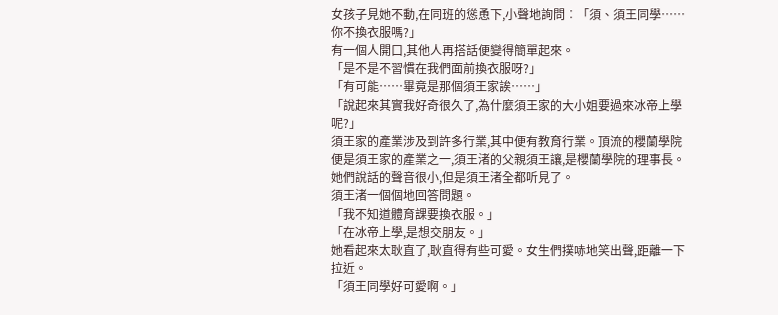女孩子見她不動,在同班的慫恿下,小聲地詢問︰「須、須王同學……你不換衣服嗎?」
有一個人開口,其他人再搭話便變得簡單起來。
「是不是不習慣在我們面前換衣服呀?」
「有可能……畢竟是那個須王家誒……」
「說起來其實我好奇很久了,為什麼須王家的大小姐要過來冰帝上學呢?」
須王家的產業涉及到許多行業,其中便有教育行業。頂流的櫻蘭學院便是須王家的產業之一,須王渚的父親須王讓,是櫻蘭學院的理事長。
她們說話的聲音很小,但是須王渚全都听見了。
須王渚一個個地回答問題。
「我不知道體育課要換衣服。」
「在冰帝上學,是想交朋友。」
她看起來太耿直了,耿直得有些可愛。女生們撲哧地笑出聲,距離一下拉近。
「須王同學好可愛啊。」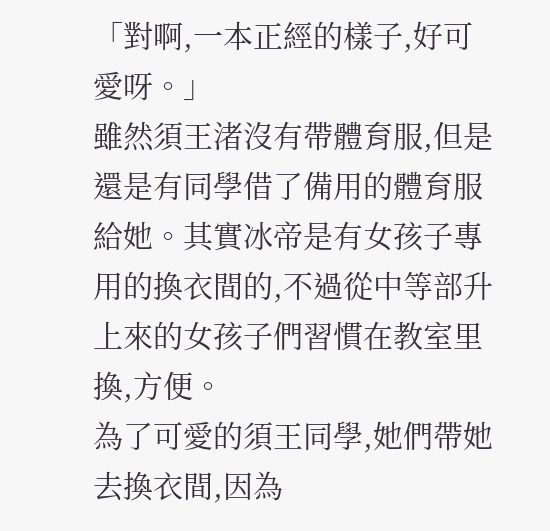「對啊,一本正經的樣子,好可愛呀。」
雖然須王渚沒有帶體育服,但是還是有同學借了備用的體育服給她。其實冰帝是有女孩子專用的換衣間的,不過從中等部升上來的女孩子們習慣在教室里換,方便。
為了可愛的須王同學,她們帶她去換衣間,因為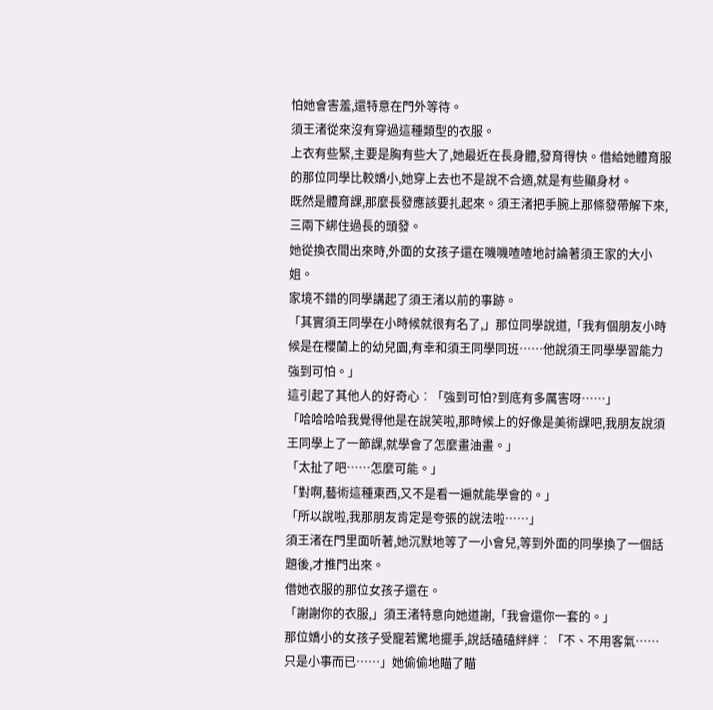怕她會害羞,還特意在門外等待。
須王渚從來沒有穿過這種類型的衣服。
上衣有些緊,主要是胸有些大了,她最近在長身體,發育得快。借給她體育服的那位同學比較嬌小,她穿上去也不是說不合適,就是有些顯身材。
既然是體育課,那麼長發應該要扎起來。須王渚把手腕上那條發帶解下來,三兩下綁住過長的頭發。
她從換衣間出來時,外面的女孩子還在嘰嘰喳喳地討論著須王家的大小姐。
家境不錯的同學講起了須王渚以前的事跡。
「其實須王同學在小時候就很有名了,」那位同學說道,「我有個朋友小時候是在櫻蘭上的幼兒園,有幸和須王同學同班……他說須王同學學習能力強到可怕。」
這引起了其他人的好奇心︰「強到可怕?到底有多厲害呀……」
「哈哈哈哈我覺得他是在說笑啦,那時候上的好像是美術課吧,我朋友說須王同學上了一節課,就學會了怎麼畫油畫。」
「太扯了吧……怎麼可能。」
「對啊,藝術這種東西,又不是看一遍就能學會的。」
「所以說啦,我那朋友肯定是夸張的說法啦……」
須王渚在門里面听著,她沉默地等了一小會兒,等到外面的同學換了一個話題後,才推門出來。
借她衣服的那位女孩子還在。
「謝謝你的衣服,」須王渚特意向她道謝,「我會還你一套的。」
那位嬌小的女孩子受寵若驚地擺手,說話磕磕絆絆︰「不、不用客氣……只是小事而已……」她偷偷地瞄了瞄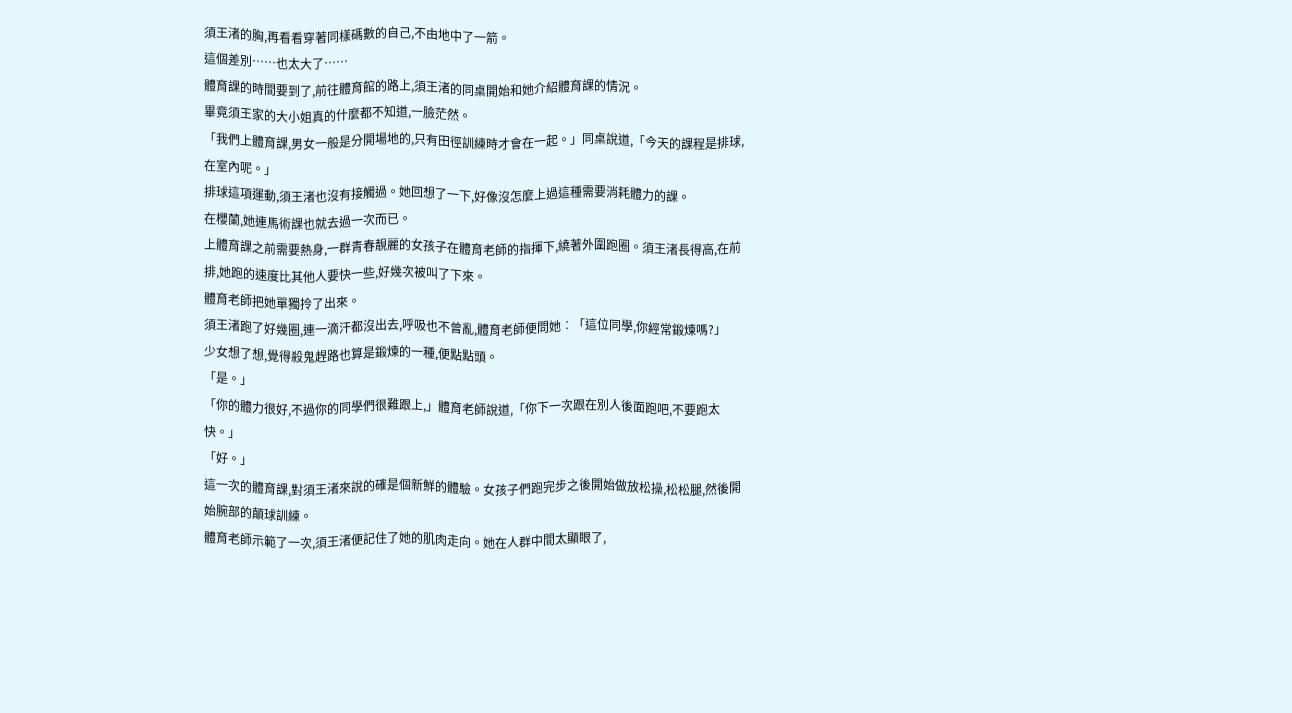須王渚的胸,再看看穿著同樣碼數的自己,不由地中了一箭。
這個差別……也太大了……
體育課的時間要到了,前往體育館的路上,須王渚的同桌開始和她介紹體育課的情況。
畢竟須王家的大小姐真的什麼都不知道,一臉茫然。
「我們上體育課,男女一般是分開場地的,只有田徑訓練時才會在一起。」同桌說道,「今天的課程是排球,在室內呢。」
排球這項運動,須王渚也沒有接觸過。她回想了一下,好像沒怎麼上過這種需要消耗體力的課。
在櫻蘭,她連馬術課也就去過一次而已。
上體育課之前需要熱身,一群青春靚麗的女孩子在體育老師的指揮下,繞著外圍跑圈。須王渚長得高,在前排,她跑的速度比其他人要快一些,好幾次被叫了下來。
體育老師把她單獨拎了出來。
須王渚跑了好幾圈,連一滴汗都沒出去,呼吸也不曾亂,體育老師便問她︰「這位同學,你經常鍛煉嗎?」
少女想了想,覺得殺鬼趕路也算是鍛煉的一種,便點點頭。
「是。」
「你的體力很好,不過你的同學們很難跟上,」體育老師說道,「你下一次跟在別人後面跑吧,不要跑太快。」
「好。」
這一次的體育課,對須王渚來說的確是個新鮮的體驗。女孩子們跑完步之後開始做放松操,松松腿,然後開始腕部的顛球訓練。
體育老師示範了一次,須王渚便記住了她的肌肉走向。她在人群中間太顯眼了,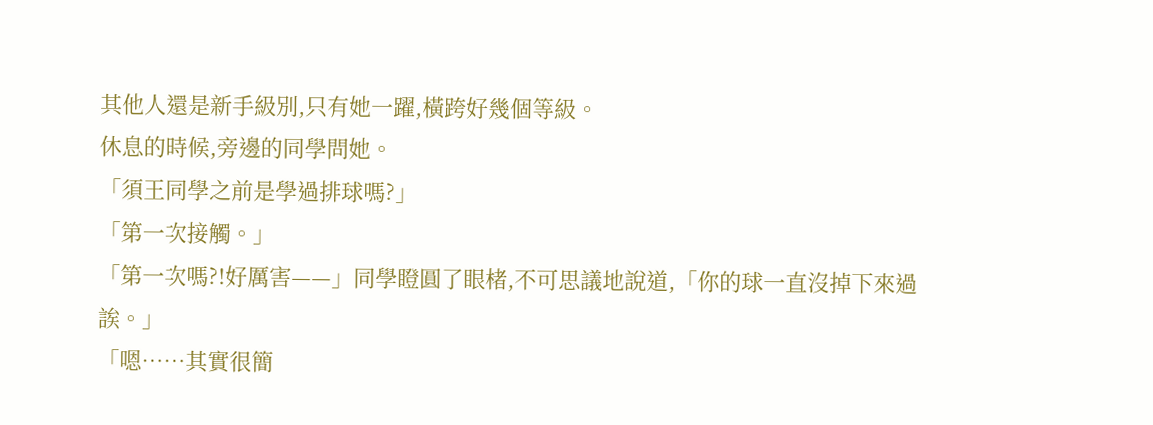其他人還是新手級別,只有她一躍,橫跨好幾個等級。
休息的時候,旁邊的同學問她。
「須王同學之前是學過排球嗎?」
「第一次接觸。」
「第一次嗎?!好厲害——」同學瞪圓了眼楮,不可思議地說道,「你的球一直沒掉下來過誒。」
「嗯……其實很簡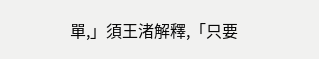單,」須王渚解釋,「只要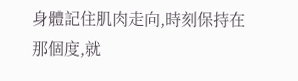身體記住肌肉走向,時刻保持在那個度,就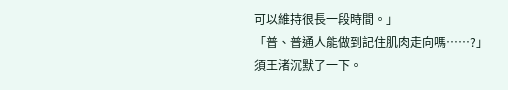可以維持很長一段時間。」
「普、普通人能做到記住肌肉走向嗎……?」
須王渚沉默了一下。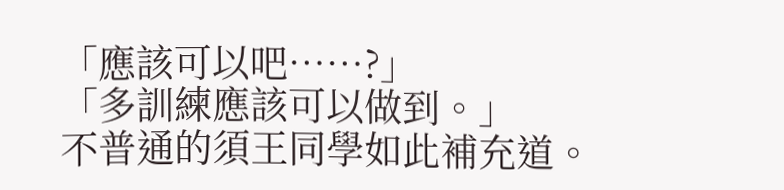「應該可以吧……?」
「多訓練應該可以做到。」
不普通的須王同學如此補充道。